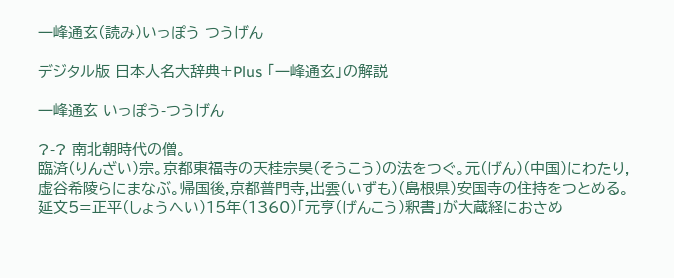一峰通玄(読み)いっぽう つうげん

デジタル版 日本人名大辞典+Plus 「一峰通玄」の解説

一峰通玄 いっぽう-つうげん

?-? 南北朝時代の僧。
臨済(りんざい)宗。京都東福寺の天桂宗昊(そうこう)の法をつぐ。元(げん)(中国)にわたり,虚谷希陵らにまなぶ。帰国後,京都普門寺,出雲(いずも)(島根県)安国寺の住持をつとめる。延文5=正平(しょうへい)15年(1360)「元亨(げんこう)釈書」が大蔵経におさめ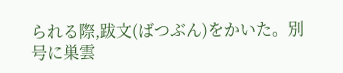られる際,跋文(ばつぶん)をかいた。別号に巣雲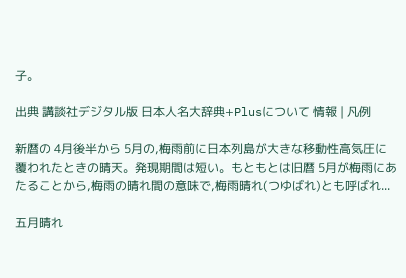子。

出典 講談社デジタル版 日本人名大辞典+Plusについて 情報 | 凡例

新暦の 4月後半から 5月の,梅雨前に日本列島が大きな移動性高気圧に覆われたときの晴天。発現期間は短い。もともとは旧暦 5月が梅雨にあたることから,梅雨の晴れ間の意味で,梅雨晴れ(つゆばれ)とも呼ばれ...

五月晴れ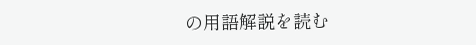の用語解説を読む